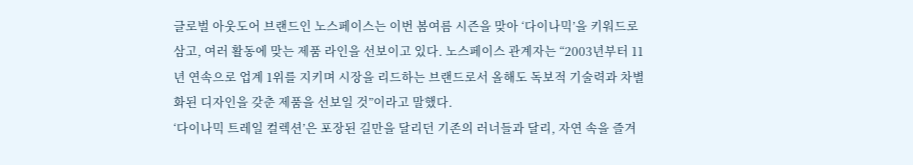글로벌 아웃도어 브랜드인 노스페이스는 이번 봄여름 시즌을 맞아 ‘다이나믹’을 키워드로 삼고, 여러 활동에 맞는 제품 라인을 선보이고 있다. 노스페이스 관계자는 “2003년부터 11년 연속으로 업계 1위를 지키며 시장을 리드하는 브랜드로서 올해도 독보적 기술력과 차별화된 디자인을 갖춘 제품을 선보일 것”이라고 말했다.
‘다이나믹 트레일 컬렉션’은 포장된 길만을 달리던 기존의 러너들과 달리, 자연 속을 즐겨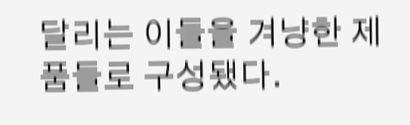달리는 이들을 겨냥한 제품들로 구성됐다.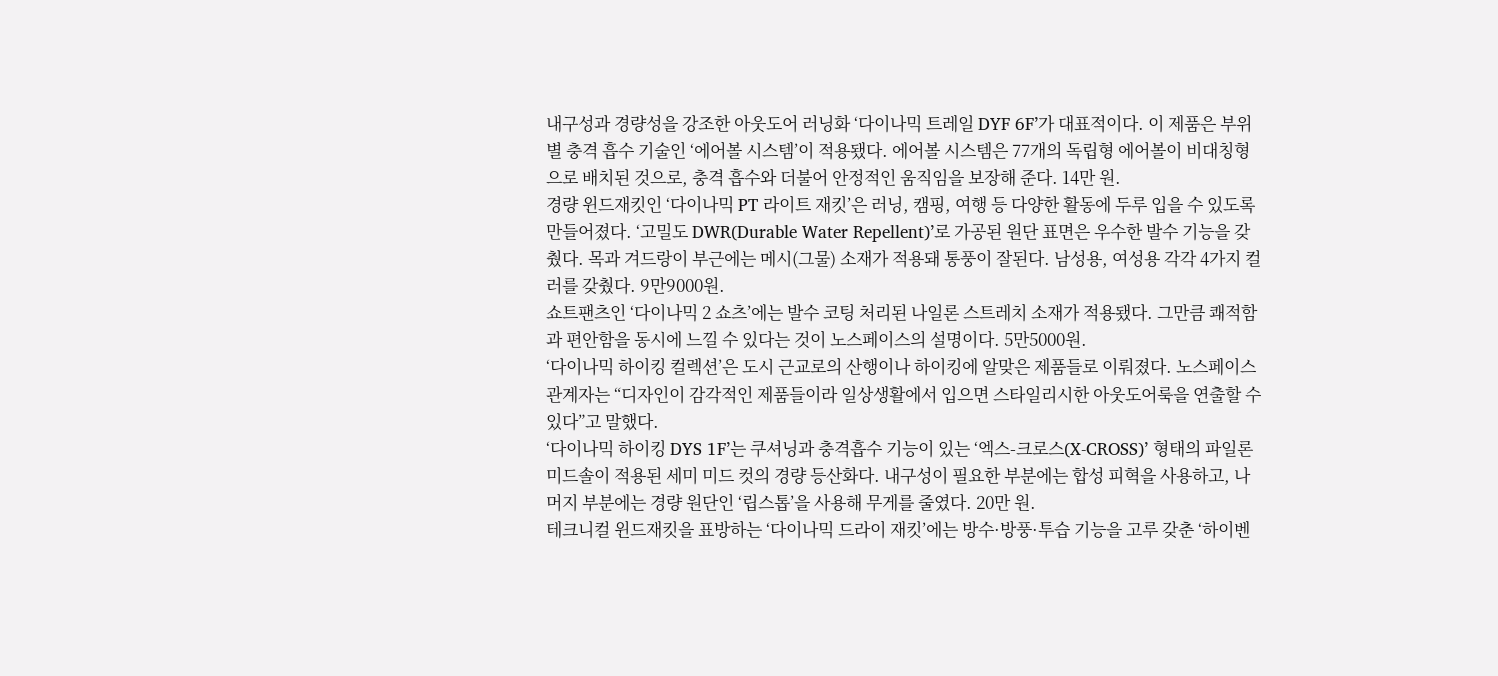내구성과 경량성을 강조한 아웃도어 러닝화 ‘다이나믹 트레일 DYF 6F’가 대표적이다. 이 제품은 부위별 충격 흡수 기술인 ‘에어볼 시스템’이 적용됐다. 에어볼 시스템은 77개의 독립형 에어볼이 비대칭형으로 배치된 것으로, 충격 흡수와 더불어 안정적인 움직임을 보장해 준다. 14만 원.
경량 윈드재킷인 ‘다이나믹 PT 라이트 재킷’은 러닝, 캠핑, 여행 등 다양한 활동에 두루 입을 수 있도록 만들어졌다. ‘고밀도 DWR(Durable Water Repellent)’로 가공된 원단 표면은 우수한 발수 기능을 갖췄다. 목과 겨드랑이 부근에는 메시(그물) 소재가 적용돼 통풍이 잘된다. 남성용, 여성용 각각 4가지 컬러를 갖췄다. 9만9000원.
쇼트팬츠인 ‘다이나믹 2 쇼츠’에는 발수 코팅 처리된 나일론 스트레치 소재가 적용됐다. 그만큼 쾌적함과 편안함을 동시에 느낄 수 있다는 것이 노스페이스의 설명이다. 5만5000원.
‘다이나믹 하이킹 컬렉션’은 도시 근교로의 산행이나 하이킹에 알맞은 제품들로 이뤄졌다. 노스페이스 관계자는 “디자인이 감각적인 제품들이라 일상생활에서 입으면 스타일리시한 아웃도어룩을 연출할 수 있다”고 말했다.
‘다이나믹 하이킹 DYS 1F’는 쿠셔닝과 충격흡수 기능이 있는 ‘엑스-크로스(X-CROSS)’ 형태의 파일론 미드솔이 적용된 세미 미드 컷의 경량 등산화다. 내구성이 필요한 부분에는 합성 피혁을 사용하고, 나머지 부분에는 경량 원단인 ‘립스톱’을 사용해 무게를 줄였다. 20만 원.
테크니컬 윈드재킷을 표방하는 ‘다이나믹 드라이 재킷’에는 방수·방풍·투습 기능을 고루 갖춘 ‘하이벤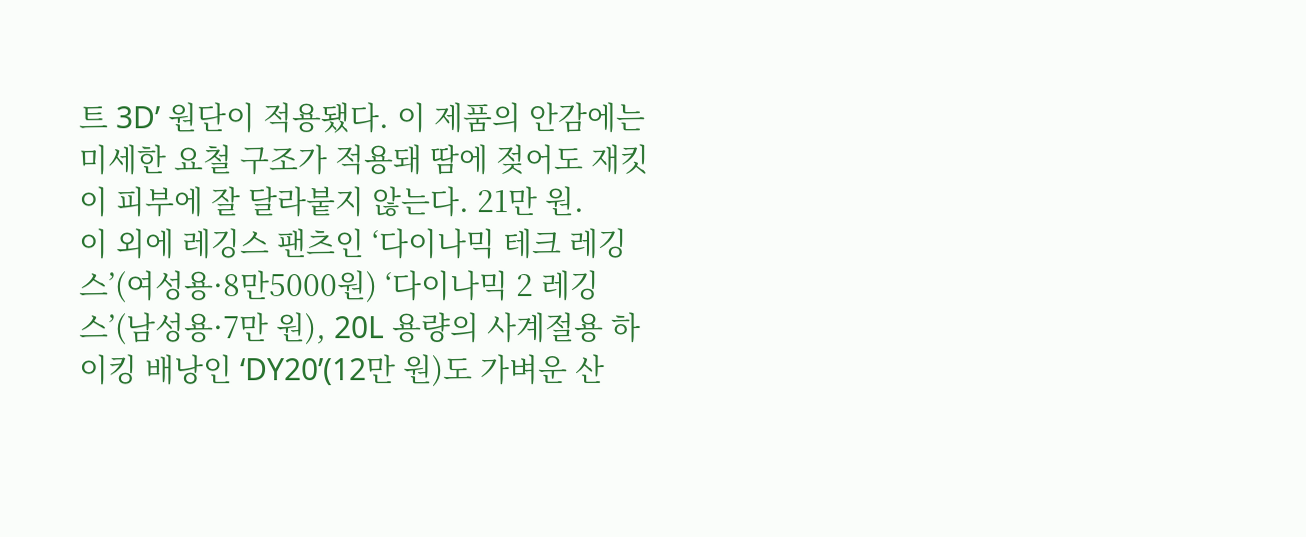트 3D’ 원단이 적용됐다. 이 제품의 안감에는 미세한 요철 구조가 적용돼 땀에 젖어도 재킷이 피부에 잘 달라붙지 않는다. 21만 원.
이 외에 레깅스 팬츠인 ‘다이나믹 테크 레깅스’(여성용·8만5000원) ‘다이나믹 2 레깅스’(남성용·7만 원), 20L 용량의 사계절용 하이킹 배낭인 ‘DY20’(12만 원)도 가벼운 산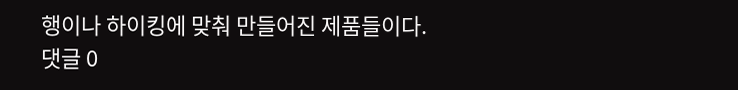행이나 하이킹에 맞춰 만들어진 제품들이다.
댓글 0